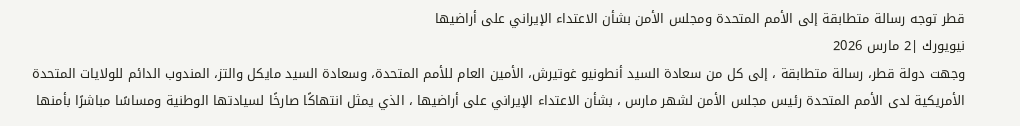قطر توجه رسالة متطابقة إلى الأمم المتحدة ومجلس الأمن بشأن الاعتداء الإيراني على أراضيها
نيويورك |2 مارس 2026
وجهت دولة قطر، رسالة متطابقة ، إلى كل من سعادة السيد أنطونيو غوتيرش، الأمين العام للأمم المتحدة، وسعادة السيد مايكل والتز، المندوب الدائم للولايات المتحدة الأمريكية لدى الأمم المتحدة رئيس مجلس الأمن لشهر مارس ، بشأن الاعتداء الإيراني على أراضيها ، الذي يمثل انتهاكًا صارخًا لسيادتها الوطنية ومساسًا مباشرًا بأمنها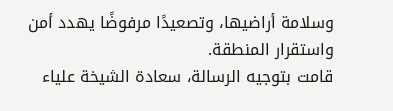وسلامة أراضيها، وتصعيدًا مرفوضًا يهدد أمن واستقرار المنطقة.
قامت بتوجيه الرسالة، سعادة الشيخة علياء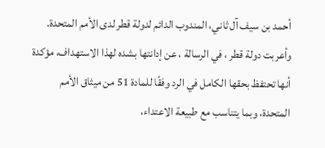أحمد بن سيف آل ثاني، المندوب الدائم لدولة قطر لدى الأمم المتحدة.
وأعربت دولة قطر ، في الرسالة ، عن إدانتها بشده لهذا الاستهداف، مؤكدة أنها تحتفظ بحقها الكامل في الرد وفقًا للمادة 51 من ميثاق الأمم المتحدة، وبما يتناسب مع طبيعة الاعتداء،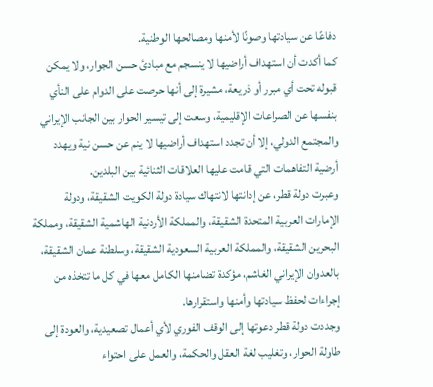دفاعًا عن سيادتها وصونًا لأمنها ومصالحها الوطنية.
كما أكدت أن استهداف أراضيها لا ينسجم مع مبادئ حسن الجوار، ولا يمكن قبوله تحت أي مبرر أو ذريعة، مشيرة إلى أنها حرصت على الدوام على النأي بنفسها عن الصراعات الإقليمية، وسعت إلى تيسير الحوار بين الجانب الإيراني والمجتمع الدولي، إلا أن تجدد استهداف أراضيها لا ينم عن حسن نية ويهدد أرضية التفاهمات التي قامت عليها العلاقات الثنائية بين البلدين.
وعبرت دولة قطر، عن إدانتها لانتهاك سيادة دولة الكويت الشقيقة، ودولة الإمارات العربية المتحدة الشقيقة، والمملكة الأردنية الهاشمية الشقيقة، ومملكة البحرين الشقيقة، والمملكة العربية السعودية الشقيقة، وسلطنة عمان الشقيقة، بالعدوان الإيراني الغاشم، مؤكدة تضامنها الكامل معها في كل ما تتخذه من إجراءات لحفظ سيادتها وأمنها واستقرارها.
وجددت دولة قطر دعوتها إلى الوقف الفوري لأي أعمال تصعيدية، والعودة إلى طاولة الحوار، وتغليب لغة العقل والحكمة، والعمل على احتواء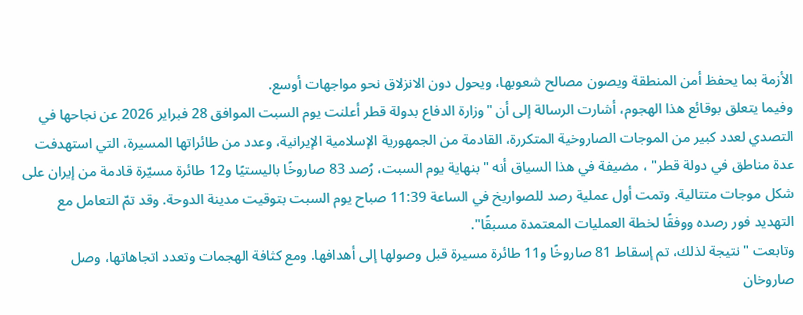الأزمة بما يحفظ أمن المنطقة ويصون مصالح شعوبها، ويحول دون الانزلاق نحو مواجهات أوسع.
وفيما يتعلق بوقائع هذا الهجوم، أشارت الرسالة إلى أن "وزارة الدفاع بدولة قطر أعلنت يوم السبت الموافق 28 فبراير 2026 عن نجاحها في التصدي لعدد كبير من الموجات الصاروخية المتكررة، القادمة من الجمهورية الإسلامية الإيرانية، وعدد من طائراتها المسيرة، التي استهدفت عدة مناطق في دولة قطر" ، مضيفة في هذا السياق أنه "بنهاية يوم السبت، رُصد 83 صاروخًا باليستيًا و12 طائرة مسيّرة قادمة من إيران على شكل موجات متتالية. وتمت أول عملية رصد للصواريخ في الساعة 11:39 صباح يوم السبت بتوقيت مدينة الدوحة. وقد تمّ التعامل مع التهديد فور رصده ووفقًا لخطة العمليات المعتمدة مسبقًا".
وتابعت "نتيجة لذلك، تم إسقاط 81 صاروخًا و11 طائرة مسيرة قبل وصولها إلى أهدافها. ومع كثافة الهجمات وتعدد اتجاهاتها، وصل صاروخان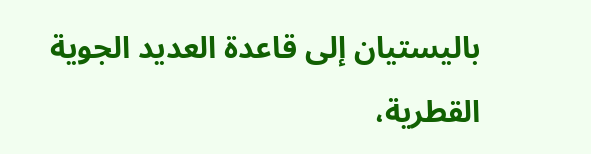باليستيان إلى قاعدة العديد الجوية القطرية،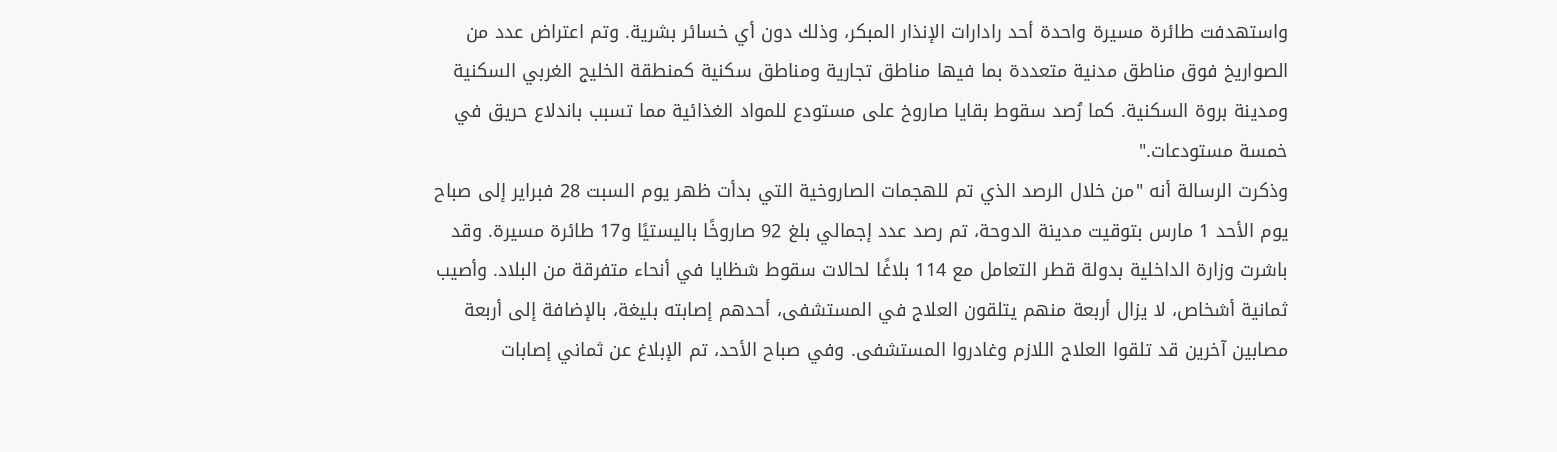واستهدفت طائرة مسيرة واحدة أحد رادارات الإنذار المبكر، وذلك دون أي خسائر بشرية. وتم اعتراض عدد من الصواريخ فوق مناطق مدنية متعددة بما فيها مناطق تجارية ومناطق سكنية كمنطقة الخليج الغربي السكنية ومدينة بروة السكنية. كما رُصد سقوط بقايا صاروخ على مستودع للمواد الغذائية مما تسبب باندلاع حريق في خمسة مستودعات."
وذكرت الرسالة أنه "من خلال الرصد الذي تم للهجمات الصاروخية التي بدأت ظهر يوم السبت 28 فبراير إلى صباح يوم الأحد 1 مارس بتوقيت مدينة الدوحة، تم رصد عدد إجمالي بلغ 92 صاروخًا باليستيًا و17 طائرة مسيرة. وقد باشرت وزارة الداخلية بدولة قطر التعامل مع 114 بلاغًا لحالات سقوط شظايا في أنحاء متفرقة من البلاد. وأصيب ثمانية أشخاص، لا يزال أربعة منهم يتلقون العلاج في المستشفى، أحدهم إصابته بليغة، بالإضافة إلى أربعة مصابين آخرين قد تلقوا العلاج اللازم وغادروا المستشفى. وفي صباح الأحد، تم الإبلاغ عن ثماني إصابات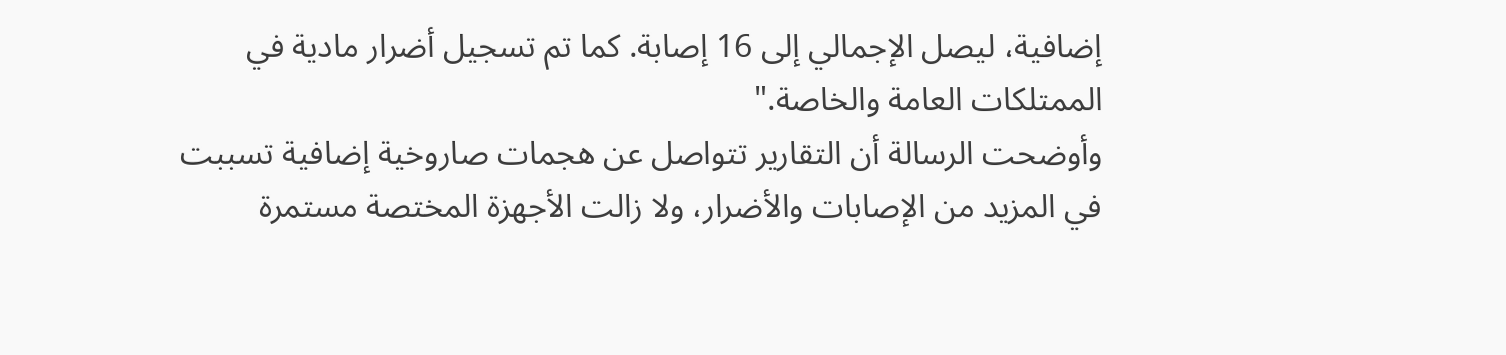إضافية، ليصل الإجمالي إلى 16 إصابة. كما تم تسجيل أضرار مادية في الممتلكات العامة والخاصة."
وأوضحت الرسالة أن التقارير تتواصل عن هجمات صاروخية إضافية تسببت في المزيد من الإصابات والأضرار، ولا زالت الأجهزة المختصة مستمرة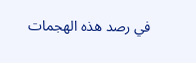في رصد هذه الهجمات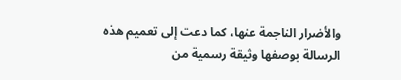والأضرار الناجمة عنها، كما دعت إلى تعميم هذه الرسالة بوصفها وثيقة رسمية من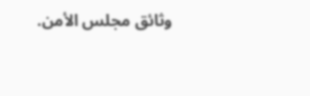وثائق مجلس الأمن.